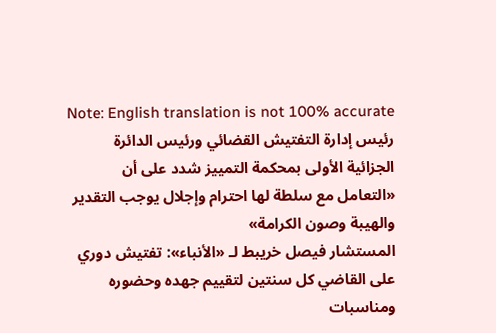Note: English translation is not 100% accurate
رئيس إدارة التفتيش القضائي ورئيس الدائرة الجزائية الأولى بمحكمة التمييز شدد على أن «التعامل مع سلطة لها احترام وإجلال يوجب التقدير والهيبة وصون الكرامة»
المستشار فيصل خريبط لـ «الأنباء»: تفتيش دوري على القاضي كل سنتين لتقييم جهده وحضوره ومناسبات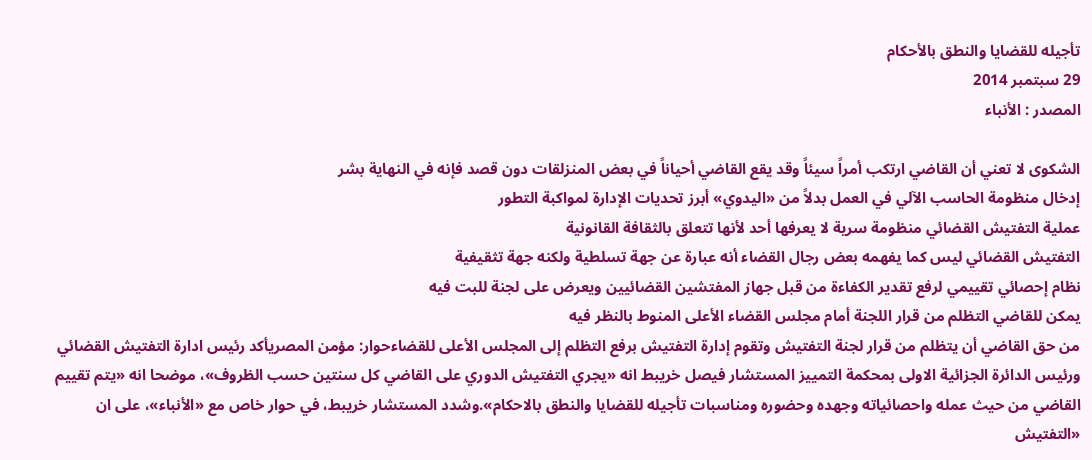تأجيله للقضايا والنطق بالأحكام
29 سبتمبر 2014
المصدر : الأنباء

الشكوى لا تعني أن القاضي ارتكب أمراً سيئاً وقد يقع القاضي أحياناً في بعض المنزلقات دون قصد فإنه في النهاية بشر
إدخال منظومة الحاسب الآلي في العمل بدلاً من «اليدوي» أبرز تحديات الإدارة لمواكبة التطور
عملية التفتيش القضائي منظومة سرية لا يعرفها أحد لأنها تتعلق بالثقافة القانونية
التفتيش القضائي ليس كما يفهمه بعض رجال القضاء أنه عبارة عن جهة تسلطية ولكنه جهة تثقيفية
نظام إحصائي تقييمي لرفع تقدير الكفاءة من قبل جهاز المفتشين القضائيين ويعرض على لجنة للبت فيه
يمكن للقاضي التظلم من قرار اللجنة أمام مجلس القضاء الأعلى المنوط بالنظر فيه
من حق القاضي أن يتظلم من قرار لجنة التفتيش وتقوم إدارة التفتيش برفع التظلم إلى المجلس الأعلى للقضاءحوار: مؤمن المصريأكد رئيس ادارة التفتيش القضائي ورئيس الدائرة الجزائية الاولى بمحكمة التمييز المستشار فيصل خريبط انه «يجري التفتيش الدوري على القاضي كل سنتين حسب الظروف»، موضحا انه «يتم تقييم القاضي من حيث عمله واحصائياته وجهده وحضوره ومناسبات تأجيله للقضايا والنطق بالاحكام».وشدد المستشار خريبط، في حوار خاص مع «الأنباء»، على ان «التفتيش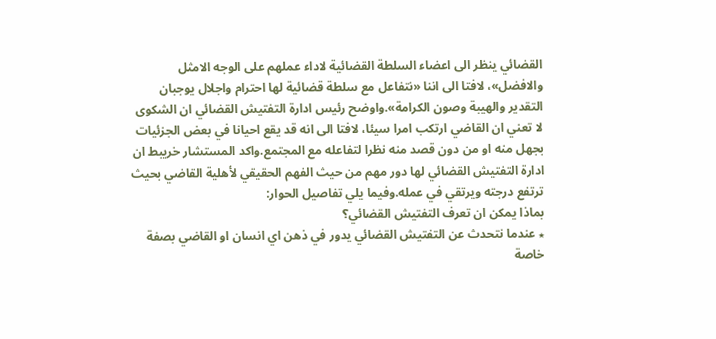القضائي ينظر الى اعضاء السلطة القضائية لاداء عملهم على الوجه الامثل والافضل»، لافتا الى اننا «نتفاعل مع سلطة قضائية لها احترام واجلال يوجبان التقدير والهيبة وصون الكرامة».واوضح رئيس ادارة التفتيش القضائي ان الشكوى لا تعني ان القاضي ارتكب امرا سيئا، لافتا الى انه قد يقع احيانا في بعض الجزئيات بجهل منه او من دون قصد منه نظرا لتفاعله مع المجتمع.واكد المستشار خريبط ان ادارة التفتيش القضائي لها دور مهم من حيث الفهم الحقيقي لأهلية القاضي بحيث ترتفع درجته ويرتقي في عمله.وفيما يلي تفاصيل الحوار:
بماذا يمكن ان تعرف التفتيش القضائي؟
٭ عندما نتحدث عن التفتيش القضائي يدور في ذهن اي انسان او القاضي بصفة خاصة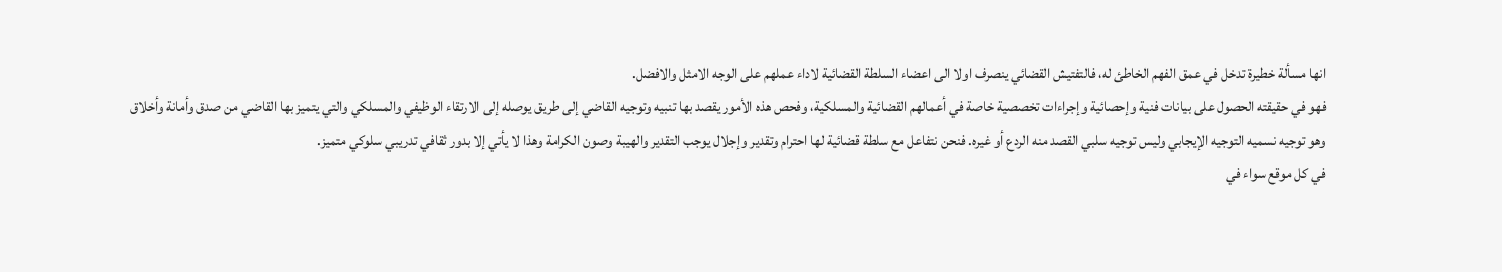انها مسألة خطيرة تدخل في عمق الفهم الخاطئ له، فالتفتيش القضائي ينصرف اولا الى اعضاء السلطة القضائية لاداء عملهم على الوجه الامثل والافضل.
فهو في حقيقته الحصول على بيانات فنية وإحصائية وإجراءات تخصصية خاصة في أعمالهم القضائية والمسلكية، وفحص هذه الأمور يقصد بها تنبيه وتوجيه القاضي إلى طريق يوصله إلى الارتقاء الوظيفي والمسلكي والتي يتميز بها القاضي من صدق وأمانة وأخلاق وهو توجيه نسميه التوجيه الإيجابي وليس توجيه سلبي القصد منه الردع أو غيره. فنحن نتفاعل مع سلطة قضائية لها احترام وتقدير وإجلال يوجب التقدير والهيبة وصون الكرامة وهذا لا يأتي إلا بدور ثقافي تدريبي سلوكي متميز.
في كل موقع سواء في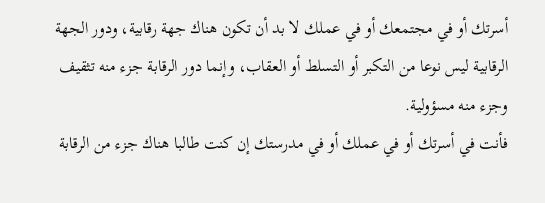أسرتك أو في مجتمعك أو في عملك لا بد أن تكون هناك جهة رقابية، ودور الجهة الرقابية ليس نوعا من التكبر أو التسلط أو العقاب، وإنما دور الرقابة جزء منه تثقيف وجزء منه مسؤولية.
فأنت في أسرتك أو في عملك أو في مدرستك إن كنت طالبا هناك جزء من الرقابة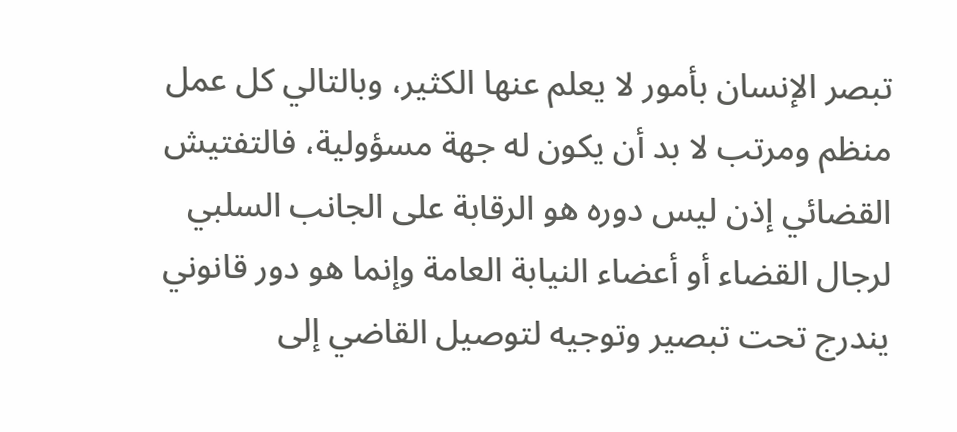تبصر الإنسان بأمور لا يعلم عنها الكثير، وبالتالي كل عمل منظم ومرتب لا بد أن يكون له جهة مسؤولية، فالتفتيش القضائي إذن ليس دوره هو الرقابة على الجانب السلبي لرجال القضاء أو أعضاء النيابة العامة وإنما هو دور قانوني يندرج تحت تبصير وتوجيه لتوصيل القاضي إلى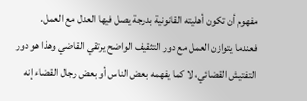مفهوم أن تكون أهليته القانونية بدرجة يصل فيها العدل مع العمل.
فعندما يتوازن العمل مع دور التثقيف الواضح يرتقي القاضي وهذا هو دور التفتيش القضائي، لا كما يفهمه بعض الناس أو بعض رجال القضاء إنه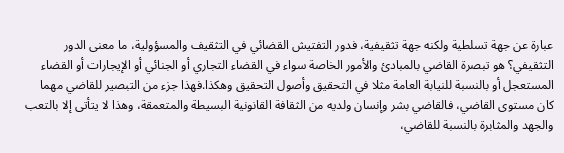عبارة عن جهة تسلطية ولكنه جهة تثقيفية، فدور التفتيش القضائي في التثقيف والمسؤولية، ما معنى الدور التثقيفي؟ هو تبصرة القاضي بالمبادئ والأمور الخاصة سواء في القضاء التجاري أو الجنائي أو الإيجارات أو القضاء المستعجل أو بالنسبة للنيابة العامة مثلا في التحقيق وأصول التحقيق وهكذا.فهذا جزء من التبصير للقاضي مهما كان مستوى القاضي، فالقاضي بشر وإنسان ولديه من الثقافة القانونية البسيطة والمتعمقة، وهذا لا يتأتى إلا بالتعب والجهد والمثابرة بالنسبة للقاضي،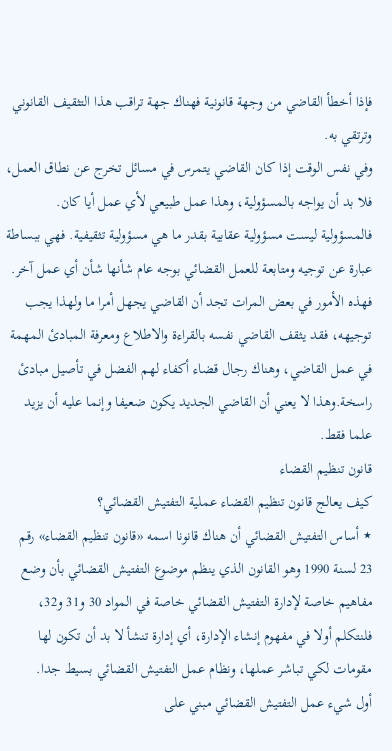فإذا أخطأ القاضي من وجهة قانونية فهناك جهة تراقب هذا التثقيف القانوني وترتقي به.
وفي نفس الوقت إذا كان القاضي يتمرس في مسائل تخرج عن نطاق العمل، فلا بد أن يواجه بالمسؤولية، وهذا عمل طبيعي لأي عمل أيا كان. فالمسؤولية ليست مسؤولية عقابية بقدر ما هي مسؤولية تثقيفية. فهي ببساطة عبارة عن توجيه ومتابعة للعمل القضائي بوجه عام شأنها شأن أي عمل آخر.
فهذه الأمور في بعض المرات تجد أن القاضي يجهل أمرا ما ولهذا يجب توجيهه، فقد يثقف القاضي نفسه بالقراءة والاطلاع ومعرفة المبادئ المهمة في عمل القاضي، وهناك رجال قضاء أكفاء لهم الفضل في تأصيل مبادئ راسخة.وهذا لا يعني أن القاضي الجديد يكون ضعيفا وإنما عليه أن يزيد علما فقط.
قانون تنظيم القضاء
كيف يعالج قانون تنظيم القضاء عملية التفتيش القضائي؟
٭ أساس التفتيش القضائي أن هناك قانونا اسمه «قانون تنظيم القضاء» رقم 23 لسنة 1990 وهو القانون الذي ينظم موضوع التفتيش القضائي بأن وضع مفاهيم خاصة لإدارة التفتيش القضائي خاصة في المواد 30 و31 و32، فلنتكلم أولا في مفهوم إنشاء الإدارة، أي إدارة تنشأ لا بد أن تكون لها مقومات لكي تباشر عملها، ونظام عمل التفتيش القضائي بسيط جدا.
أول شيء عمل التفتيش القضائي مبني على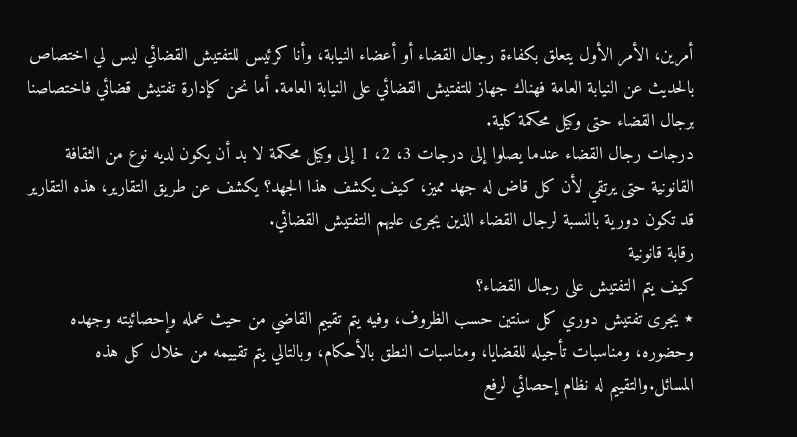أمرين، الأمر الأول يتعلق بكفاءة رجال القضاء أو أعضاء النيابة، وأنا كرئيس للتفتيش القضائي ليس لي اختصاص بالحديث عن النيابة العامة فهناك جهاز للتفتيش القضائي على النيابة العامة. أما نحن كإدارة تفتيش قضائي فاختصاصنا برجال القضاء حتى وكيل محكمة كلية.
درجات رجال القضاء عندما يصلوا إلى درجات 3، 2، 1 إلى وكيل محكمة لا بد أن يكون لديه نوع من الثقافة القانونية حتى يرتقي لأن كل قاض له جهد مميز، كيف يكشف هذا الجهد؟ يكشف عن طريق التقارير، هذه التقارير قد تكون دورية بالنسبة لرجال القضاء الذين يجرى عليهم التفتيش القضائي.
رقابة قانونية
كيف يتم التفتيش على رجال القضاء؟
٭ يجرى تفتيش دوري كل سنتين حسب الظروف، وفيه يتم تقييم القاضي من حيث عمله وإحصائيته وجهده وحضوره، ومناسبات تأجيله للقضايا، ومناسبات النطق بالأحكام، وبالتالي يتم تقييمه من خلال كل هذه المسائل.والتقييم له نظام إحصائي لرفع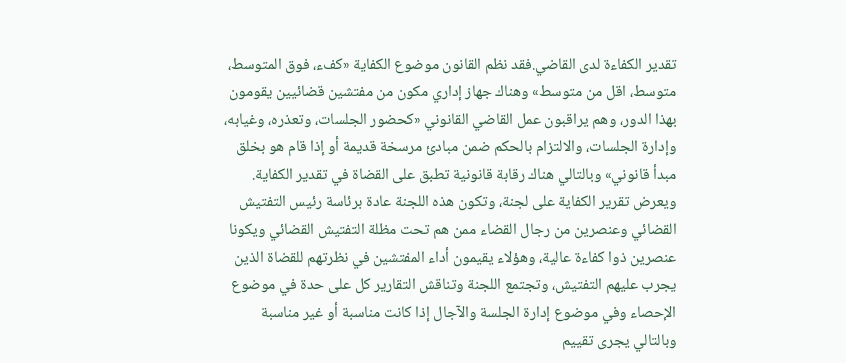تقدير الكفاءة لدى القاضي.فقد نظم القانون موضوع الكفاية «كفء، فوق المتوسط، متوسط، اقل من متوسط» وهناك جهاز إداري مكون من مفتشين قضائيين يقومون بهذا الدور، وهم يراقبون عمل القاضي القانوني «كحضور الجلسات، وتعذره، وغيابه، وإدارة الجلسات، والالتزام بالحكم ضمن مبادئ مرسخة قديمة أو إذا قام هو بخلق مبدأ قانوني» وبالتالي هناك رقابة قانونية تطبق على القضاة في تقدير الكفاية.
ويعرض تقرير الكفاية على لجنة، وتكون هذه اللجنة عادة برئاسة رئيس التفتيش القضائي وعنصرين من رجال القضاء ممن هم تحت مظلة التفتيش القضائي ويكونا عنصرين ذوا كفاءة عالية، وهؤلاء يقيمون أداء المفتشين في نظرتهم للقضاة الذين يجرب عليهم التفتيش، وتجتمع اللجنة وتناقش التقارير كل على حدة في موضوع الإحصاء وفي موضوع إدارة الجلسة والآجال إذا كانت مناسبة أو غير مناسبة وبالتالي يجرى تقييم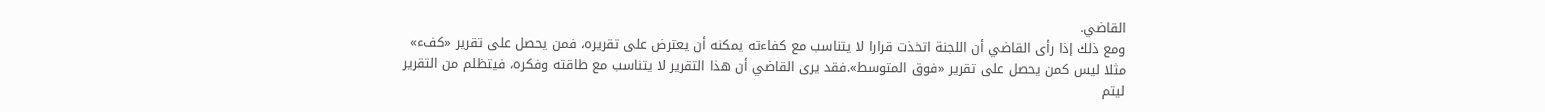القاضي.
ومع ذلك إذا رأى القاضي أن اللجنة اتخذت قرارا لا يتناسب مع كفاءته يمكنه أن يعترض على تقريره، فمن يحصل على تقرير «كفء» مثلا ليس كمن يحصل على تقرير «فوق المتوسط».فقد يرى القاضي أن هذا التقرير لا يتناسب مع طاقته وفكره، فيتظلم من التقرير ليتم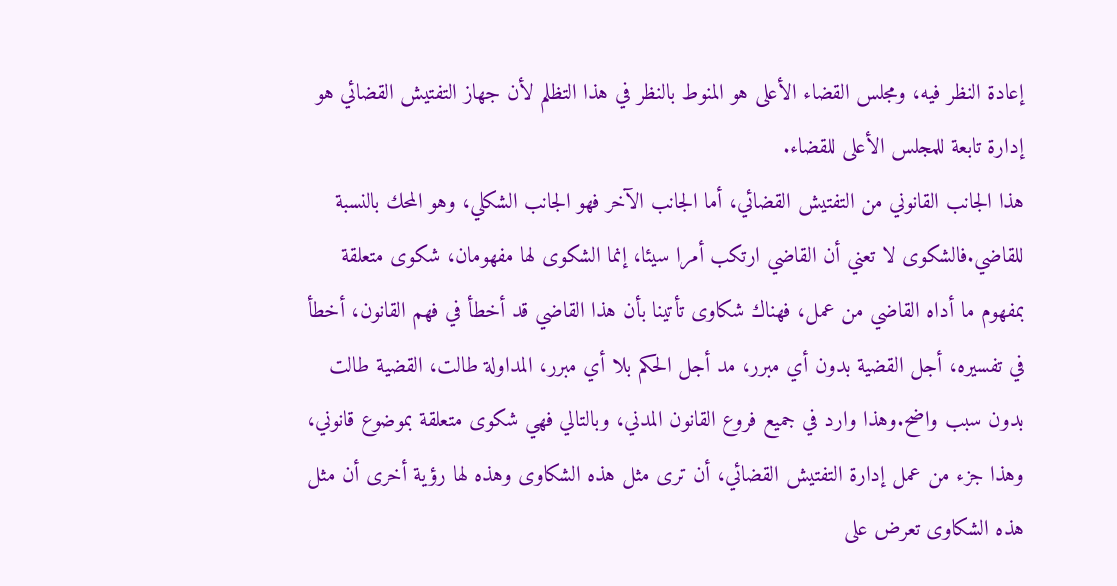إعادة النظر فيه، ومجلس القضاء الأعلى هو المنوط بالنظر في هذا التظلم لأن جهاز التفتيش القضائي هو إدارة تابعة للمجلس الأعلى للقضاء.
هذا الجانب القانوني من التفتيش القضائي، أما الجانب الآخر فهو الجانب الشكلي، وهو المحك بالنسبة للقاضي.فالشكوى لا تعني أن القاضي ارتكب أمرا سيئا، إنما الشكوى لها مفهومان، شكوى متعلقة بمفهوم ما أداه القاضي من عمل، فهناك شكاوى تأتينا بأن هذا القاضي قد أخطأ في فهم القانون، أخطأ في تفسيره، أجل القضية بدون أي مبرر، مد أجل الحكم بلا أي مبرر، المداولة طالت، القضية طالت بدون سبب واضح.وهذا وارد في جميع فروع القانون المدني، وبالتالي فهي شكوى متعلقة بموضوع قانوني، وهذا جزء من عمل إدارة التفتيش القضائي، أن ترى مثل هذه الشكاوى وهذه لها رؤية أخرى أن مثل هذه الشكاوى تعرض على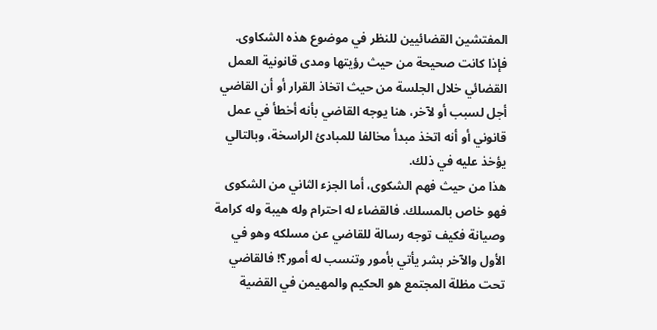المفتشين القضائيين للنظر في موضوع هذه الشكاوى.
فإذا كانت صحيحة من حيث رؤيتها ومدى قانونية العمل القضائي خلال الجلسة من حيث اتخاذ القرار أو أن القاضي أجل لسبب أو لآخر، هنا يوجه القاضي بأنه أخطأ في عمل قانوني أو أنه اتخذ مبدأ مخالفا للمبادئ الراسخة، وبالتالي يؤخذ عليه في ذلك.
هذا من حيث فهم الشكوى، أما الجزء الثاني من الشكوى فهو خاص بالمسلك. فالقضاء له احترام وله هيبة وله كرامة وصيانة فكيف توجه رسالة للقاضي عن مسلكه وهو في الأول والآخر بشر يأتي بأمور وتنسب له أمور؟! فالقاضي تحت مظلة المجتمع هو الحكيم والمهيمن في القضية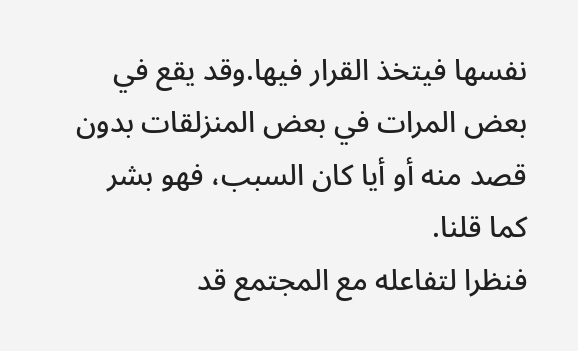نفسها فيتخذ القرار فيها.وقد يقع في بعض المرات في بعض المنزلقات بدون قصد منه أو أيا كان السبب، فهو بشر كما قلنا.
فنظرا لتفاعله مع المجتمع قد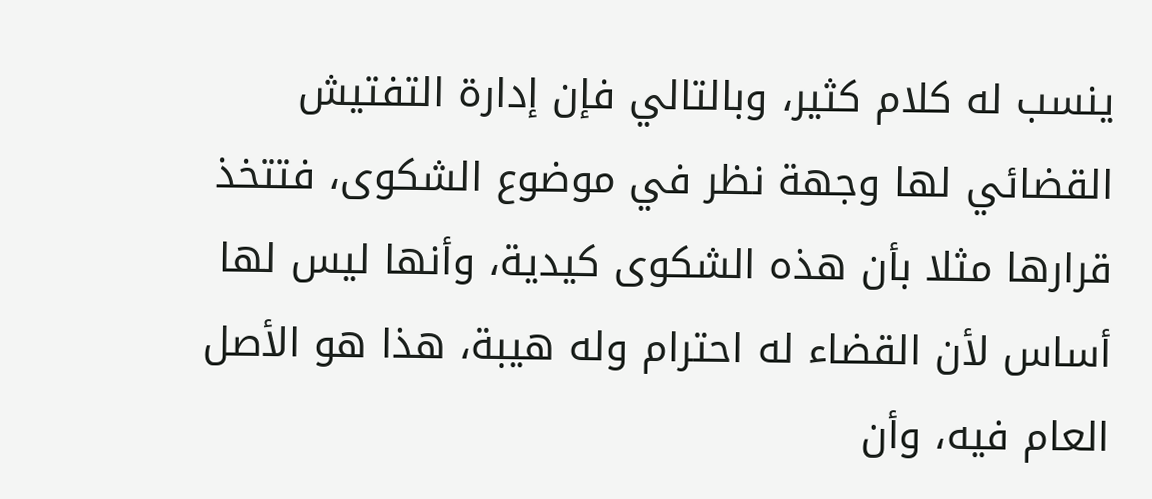ينسب له كلام كثير، وبالتالي فإن إدارة التفتيش القضائي لها وجهة نظر في موضوع الشكوى، فتتخذ قرارها مثلا بأن هذه الشكوى كيدية، وأنها ليس لها أساس لأن القضاء له احترام وله هيبة، هذا هو الأصل العام فيه، وأن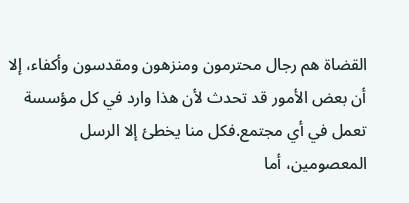القضاة هم رجال محترمون ومنزهون ومقدسون وأكفاء، إلا أن بعض الأمور قد تحدث لأن هذا وارد في كل مؤسسة تعمل في أي مجتمع.فكل منا يخطئ إلا الرسل المعصومين، أما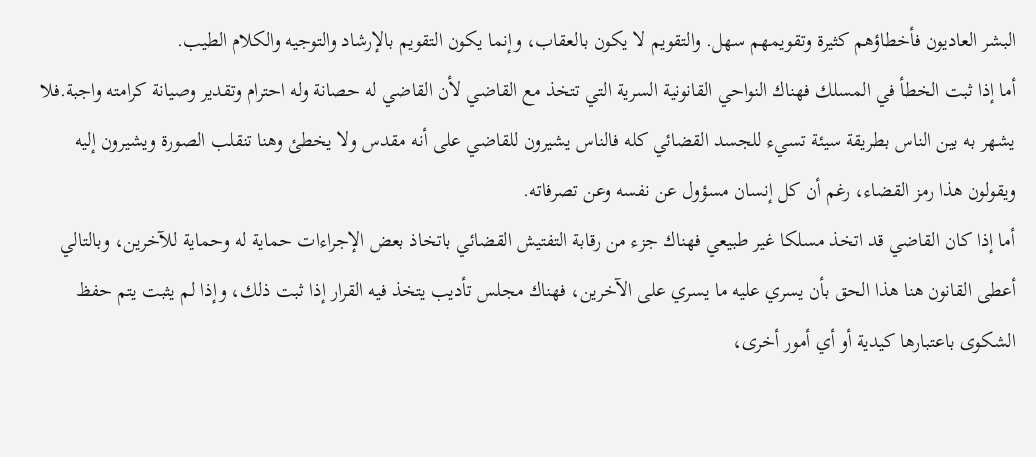البشر العاديون فأخطاؤهم كثيرة وتقويمهم سهل. والتقويم لا يكون بالعقاب، وإنما يكون التقويم بالإرشاد والتوجيه والكلام الطيب.
أما إذا ثبت الخطأ في المسلك فهناك النواحي القانونية السرية التي تتخذ مع القاضي لأن القاضي له حصانة وله احترام وتقدير وصيانة كرامته واجبة.فلا يشهر به بين الناس بطريقة سيئة تسيء للجسد القضائي كله فالناس يشيرون للقاضي على أنه مقدس ولا يخطئ وهنا تنقلب الصورة ويشيرون إليه ويقولون هذا رمز القضاء، رغم أن كل إنسان مسؤول عن نفسه وعن تصرفاته.
أما إذا كان القاضي قد اتخذ مسلكا غير طبيعي فهناك جزء من رقابة التفتيش القضائي باتخاذ بعض الإجراءات حماية له وحماية للآخرين، وبالتالي أعطى القانون هنا هذا الحق بأن يسري عليه ما يسري على الآخرين، فهناك مجلس تأديب يتخذ فيه القرار إذا ثبت ذلك، وإذا لم يثبت يتم حفظ الشكوى باعتبارها كيدية أو أي أمور أخرى،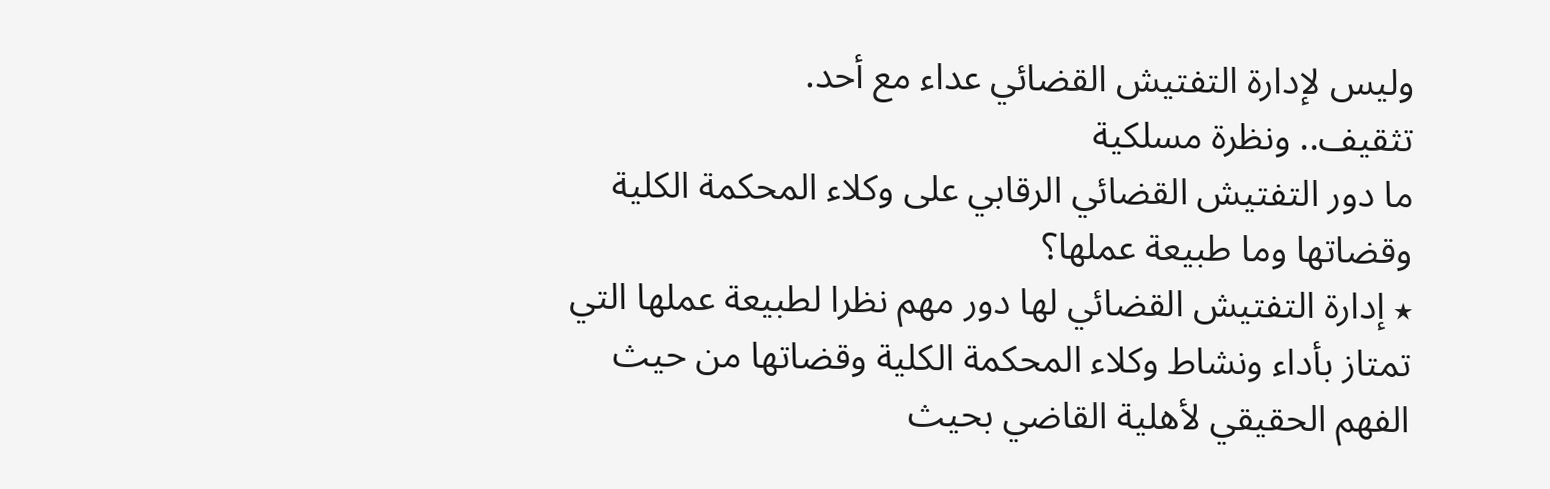وليس لإدارة التفتيش القضائي عداء مع أحد.
تثقيف.. ونظرة مسلكية
ما دور التفتيش القضائي الرقابي على وكلاء المحكمة الكلية وقضاتها وما طبيعة عملها؟
٭ إدارة التفتيش القضائي لها دور مهم نظرا لطبيعة عملها التي تمتاز بأداء ونشاط وكلاء المحكمة الكلية وقضاتها من حيث الفهم الحقيقي لأهلية القاضي بحيث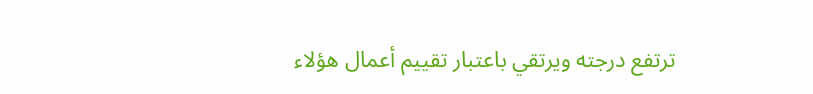ترتفع درجته ويرتقي باعتبار تقييم أعمال هؤلاء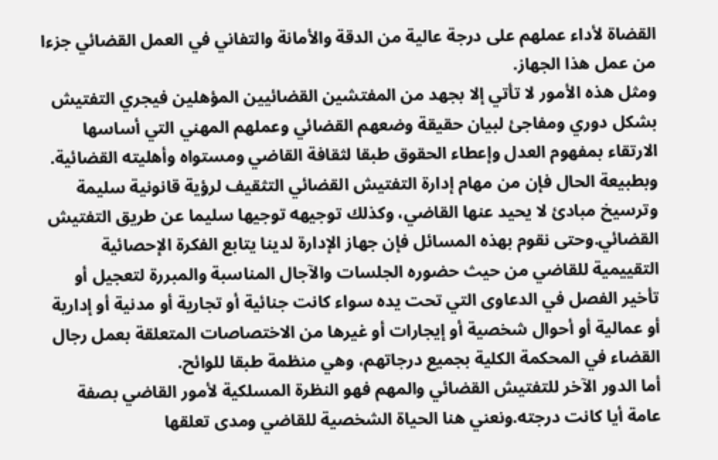القضاة لأداء عملهم على درجة عالية من الدقة والأمانة والتفاني في العمل القضائي جزءا من عمل هذا الجهاز.
ومثل هذه الأمور لا تأتي إلا بجهد من المفتشين القضائيين المؤهلين فيجري التفتيش بشكل دوري ومفاجئ لبيان حقيقة وضعهم القضائي وعملهم المهني التي أساسها الارتقاء بمفهوم العدل وإعطاء الحقوق طبقا لثقافة القاضي ومستواه وأهليته القضائية.
وبطبيعة الحال فإن من مهام إدارة التفتيش القضائي التثقيف لرؤية قانونية سليمة وترسيخ مبادئ لا يحيد عنها القاضي، وكذلك توجيهه توجيها سليما عن طريق التفتيش القضائي.وحتى نقوم بهذه المسائل فإن جهاز الإدارة لدينا يتابع الفكرة الإحصائية التقييمية للقاضي من حيث حضوره الجلسات والآجال المناسبة والمبررة لتعجيل أو تأخير الفصل في الدعاوى التي تحت يده سواء كانت جنائية أو تجارية أو مدنية أو إدارية أو عمالية أو أحوال شخصية أو إيجارات أو غيرها من الاختصاصات المتعلقة بعمل رجال القضاء في المحكمة الكلية بجميع درجاتهم، وهي منظمة طبقا للوائح.
أما الدور الآخر للتفتيش القضائي والمهم فهو النظرة المسلكية لأمور القاضي بصفة عامة أيا كانت درجته.ونعني هنا الحياة الشخصية للقاضي ومدى تعلقها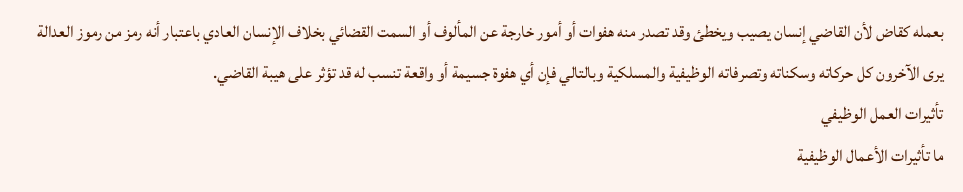بعمله كقاض لأن القاضي إنسان يصيب ويخطئ وقد تصدر منه هفوات أو أمور خارجة عن المألوف أو السمت القضائي بخلاف الإنسان العادي باعتبار أنه رمز من رموز العدالة يرى الآخرون كل حركاته وسكناته وتصرفاته الوظيفية والمسلكية وبالتالي فإن أي هفوة جسيمة أو واقعة تنسب له قد تؤثر على هيبة القاضي.
تأثيرات العمل الوظيفي
ما تأثيرات الأعمال الوظيفية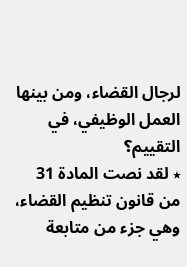لرجال القضاء، ومن بينها العمل الوظيفي، في التقييم؟
٭ لقد نصت المادة 31 من قانون تنظيم القضاء، وهي جزء من متابعة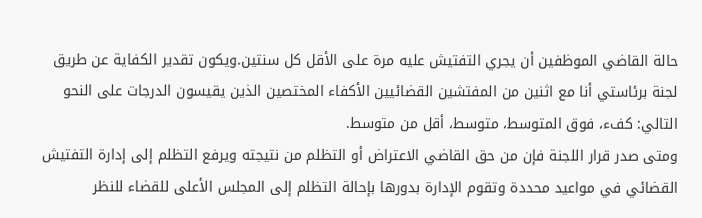حالة القاضي الموظفين أن يجري التفتيش عليه مرة على الأقل كل سنتين.ويكون تقدير الكفاية عن طريق لجنة برئاستي أنا مع اثنين من المفتشين القضائيين الأكفاء المختصين الذين يقيسون الدرجات على النحو التالي: كفء، فوق المتوسط، متوسط، أقل من متوسط.
ومتى صدر قرار اللجنة فإن من حق القاضي الاعتراض أو التظلم من نتيجته ويرفع التظلم إلى إدارة التفتيش القضائي في مواعيد محددة وتقوم الإدارة بدورها بإحالة التظلم إلى المجلس الأعلى للقضاء للنظر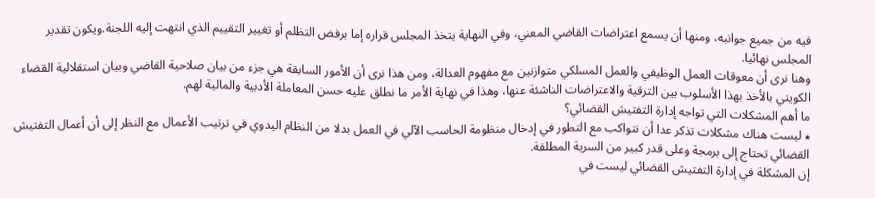فيه من جميع جوانبه، ومنها أن يسمع اعتراضات القاضي المعني، وفي النهاية يتخذ المجلس قراره إما برفض التظلم أو تغيير التقييم الذي انتهت إليه اللجنة.ويكون تقدير المجلس نهائيا.
وهنا نرى أن معوقات العمل الوظيفي والعمل المسلكي متوازنين مع مفهوم العدالة، ومن هذا نرى أن الأمور السابقة هي جزء من بيان صلاحية القاضي وبيان استقلالية القضاء الكويتي بالأخذ بهذا الأسلوب بين الترقية والاعتراضات الناشئة عنها، وهذا في نهاية الأمر ما نطلق عليه حسن المعاملة الأدبية والمالية لهم.
ما أهم المشكلات التي تواجه إدارة التفتيش القضائي؟
٭ ليست هناك مشكلات تذكر عدا أن نتواكب مع التطور في إدخال منظومة الحاسب الآلي في العمل بدلا من النظام اليدوي في ترتيب الأعمال مع النظر إلى أن أعمال التفتيش القضائي تحتاج إلى برمجة وعلى قدر كبير من السرية المطلقة.
إن المشكلة في إدارة التفتيش القضائي ليست في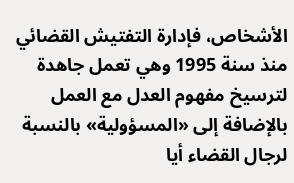الأشخاص، فإدارة التفتيش القضائي منذ سنة 1995 وهي تعمل جاهدة لترسيخ مفهوم العدل مع العمل بالإضافة إلى «المسؤولية» بالنسبة لرجال القضاء أيا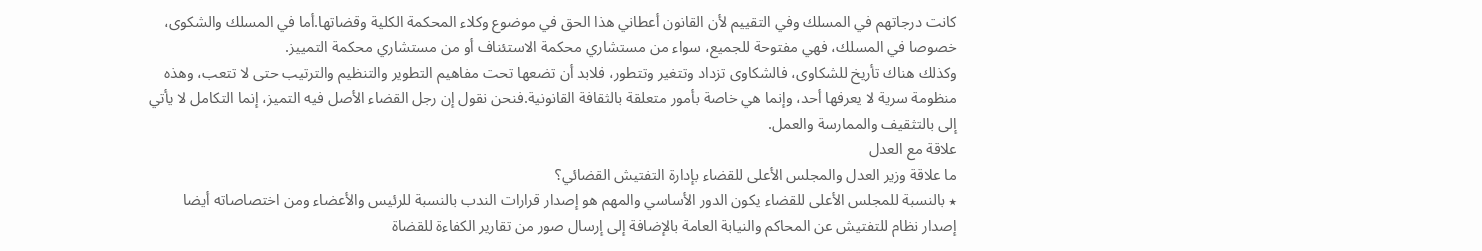كانت درجاتهم في المسلك وفي التقييم لأن القانون أعطاني هذا الحق في موضوع وكلاء المحكمة الكلية وقضاتها.أما في المسلك والشكوى، خصوصا في المسلك، فهي مفتوحة للجميع، سواء من مستشاري محكمة الاستئناف أو من مستشاري محكمة التمييز.
وكذلك هناك تأريخ للشكاوى، فالشكاوى تزداد وتتغير وتتطور، فلابد أن تضعها تحت مفاهيم التطوير والتنظيم والترتيب حتى لا تتعب، وهذه منظومة سرية لا يعرفها أحد، وإنما هي خاصة بأمور متعلقة بالثقافة القانونية.فنحن نقول إن رجل القضاء الأصل فيه التميز، إنما التكامل لا يأتي إلى بالتثقيف والممارسة والعمل.
علاقة مع العدل
ما علاقة وزير العدل والمجلس الأعلى للقضاء بإدارة التفتيش القضائي؟
٭ بالنسبة للمجلس الأعلى للقضاء يكون الدور الأساسي والمهم هو إصدار قرارات الندب بالنسبة للرئيس والأعضاء ومن اختصاصاته أيضا إصدار نظام للتفتيش عن المحاكم والنيابة العامة بالإضافة إلى إرسال صور من تقارير الكفاءة للقضاة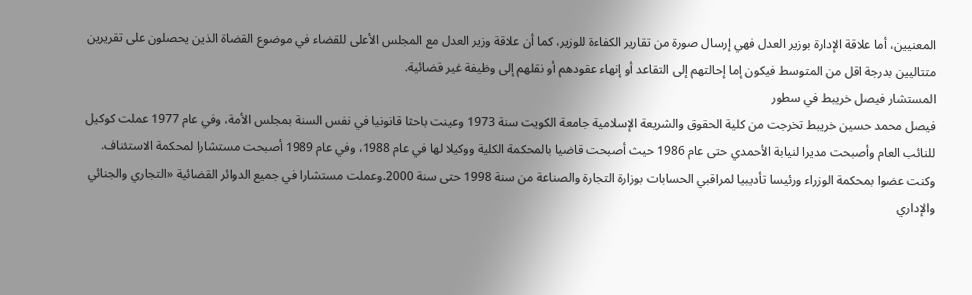المعنيين، أما علاقة الإدارة بوزير العدل فهي إرسال صورة من تقارير الكفاءة للوزير، كما أن علاقة وزير العدل مع المجلس الأعلى للقضاء في موضوع القضاة الذين يحصلون على تقريرين متتاليين بدرجة اقل من المتوسط فيكون إما إحالتهم إلى التقاعد أو إنهاء عقودهم أو نقلهم إلى وظيفة غير قضائية.
المستشار فيصل خريبط في سطور
فيصل محمد حسين خريبط تخرجت من كلية الحقوق والشريعة الإسلامية جامعة الكويت سنة 1973 وعينت باحثا قانونيا في نفس السنة بمجلس الأمة، وفي عام 1977 عملت كوكيل للنائب العام وأصبحت مديرا لنيابة الأحمدي حتى عام 1986 حيث أصبحت قاضيا بالمحكمة الكلية ووكيلا لها في عام 1988، وفي عام 1989 أصبحت مستشارا لمحكمة الاستئناف.
وكنت عضوا بمحكمة الوزراء ورئيسا تأديبيا لمراقبي الحسابات بوزارة التجارة والصناعة من سنة 1998 حتى سنة 2000.وعملت مستشارا في جميع الدوائر القضائية «التجاري والجنائي والإداري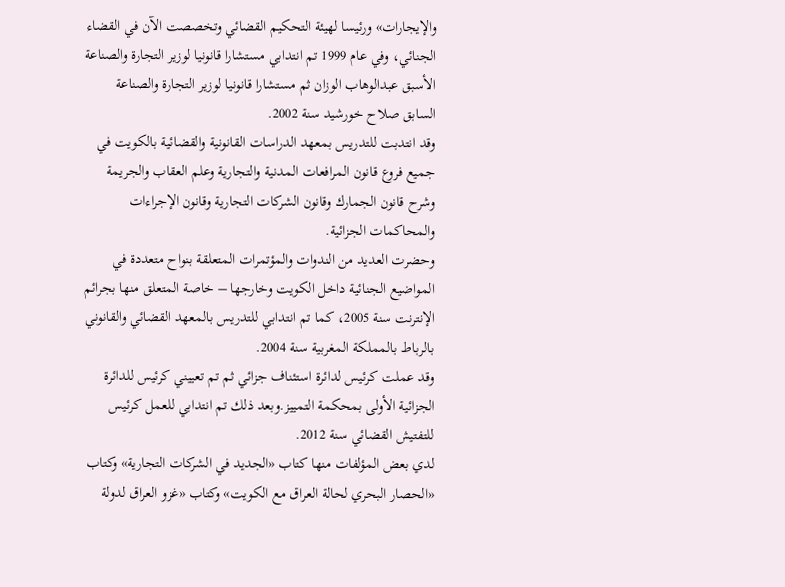والإيجارات» ورئيسا لهيئة التحكيم القضائي وتخصصت الآن في القضاء الجنائي، وفي عام 1999 تم انتدابي مستشارا قانونيا لوزير التجارة والصناعة الأسبق عبدالوهاب الوزان ثم مستشارا قانونيا لوزير التجارة والصناعة السابق صلاح خورشيد سنة 2002.
وقد انتدبت للتدريس بمعهد الدراسات القانونية والقضائية بالكويت في جميع فروع قانون المرافعات المدنية والتجارية وعلم العقاب والجريمة وشرح قانون الجمارك وقانون الشركات التجارية وقانون الإجراءات والمحاكمات الجزائية.
وحضرت العديد من الندوات والمؤتمرات المتعلقة بنواح متعددة في المواضيع الجنائية داخل الكويت وخارجها – خاصة المتعلق منها بجرائم الإنترنت سنة 2005، كما تم انتدابي للتدريس بالمعهد القضائي والقانوني بالرباط بالمملكة المغربية سنة 2004.
وقد عملت كرئيس لدائرة استئناف جزائي ثم تم تعييني كرئيس للدائرة الجزائية الأولى بمحكمة التمييز.وبعد ذلك تم انتدابي للعمل كرئيس للتفتيش القضائي سنة 2012.
لدي بعض المؤلفات منها كتاب «الجديد في الشركات التجارية» وكتاب «الحصار البحري لحالة العراق مع الكويت» وكتاب «غزو العراق لدولة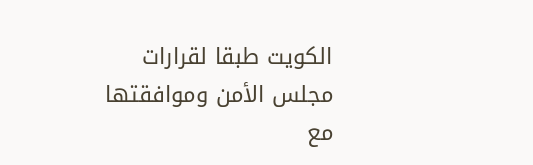الكويت طبقا لقرارات مجلس الأمن وموافقتها مع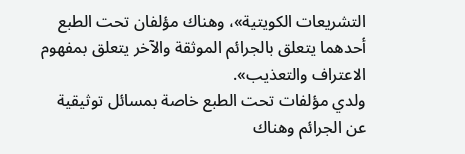التشريعات الكويتية»، وهناك مؤلفان تحت الطبع أحدهما يتعلق بالجرائم الموثقة والآخر يتعلق بمفهوم الاعتراف والتعذيب».
ولدي مؤلفات تحت الطبع خاصة بمسائل توثيقية عن الجرائم وهناك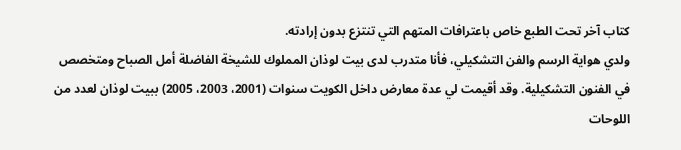كتاب آخر تحت الطبع خاص باعترافات المتهم التي تنتزع بدون إرادته.
ولدي هواية الرسم والفن التشكيلي، فأنا متدرب لدى بيت لوذان المملوك للشيخة الفاضلة أمل الصباح ومتخصص في الفنون التشكيلية. وقد أقيمت لي عدة معارض داخل الكويت سنوات (2001، 2003، 2005) ببيت لوذان لعدد من اللوحات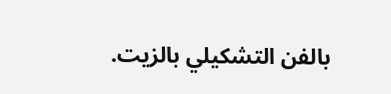بالفن التشكيلي بالزيت.